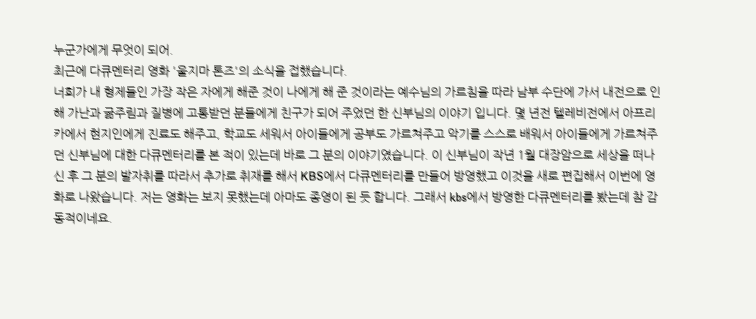누군가에게 무엇이 되어.
최근에 다큐멘터리 영화 '울지마 톤즈'의 소식을 접했습니다.
너희가 내 형제들인 가장 작은 자에게 해준 것이 나에게 해 준 것이라는 예수님의 가르침을 따라 남부 수단에 가서 내전으로 인해 가난과 굶주림과 질병에 고통받던 분들에게 친구가 되어 주었던 한 신부님의 이야기 입니다. 몇 년전 텔레비전에서 아프리카에서 현지인에게 진료도 해주고, 학교도 세워서 아이들에게 공부도 가르쳐주고 악기를 스스로 배워서 아이들에게 가르쳐주던 신부님에 대한 다큐멘터리를 본 적이 있는데 바로 그 분의 이야기였습니다. 이 신부님이 작년 1월 대장암으로 세상을 떠나신 후 그 분의 발자취를 따라서 추가로 취재를 해서 KBS에서 다큐멘터리를 만들어 방영했고 이것을 새로 편집해서 이번에 영화로 나왔습니다. 저는 영화는 보지 못했는데 아마도 종영이 된 듯 합니다. 그래서 kbs에서 방영한 다큐멘터리를 봤는데 참 감동적이네요.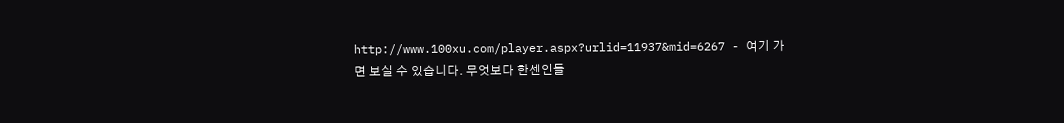http://www.100xu.com/player.aspx?urlid=11937&mid=6267 - 여기 가면 보실 수 있습니다. 무엇보다 한센인들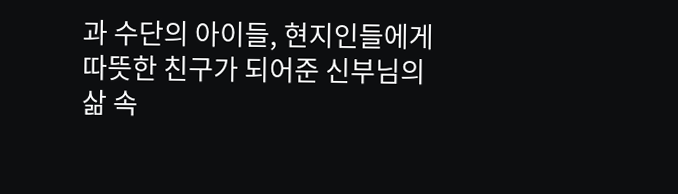과 수단의 아이들, 현지인들에게 따뜻한 친구가 되어준 신부님의 삶 속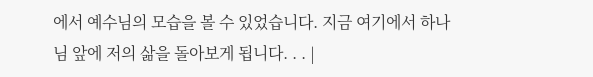에서 예수님의 모습을 볼 수 있었습니다. 지금 여기에서 하나님 앞에 저의 삶을 돌아보게 됩니다. . . |